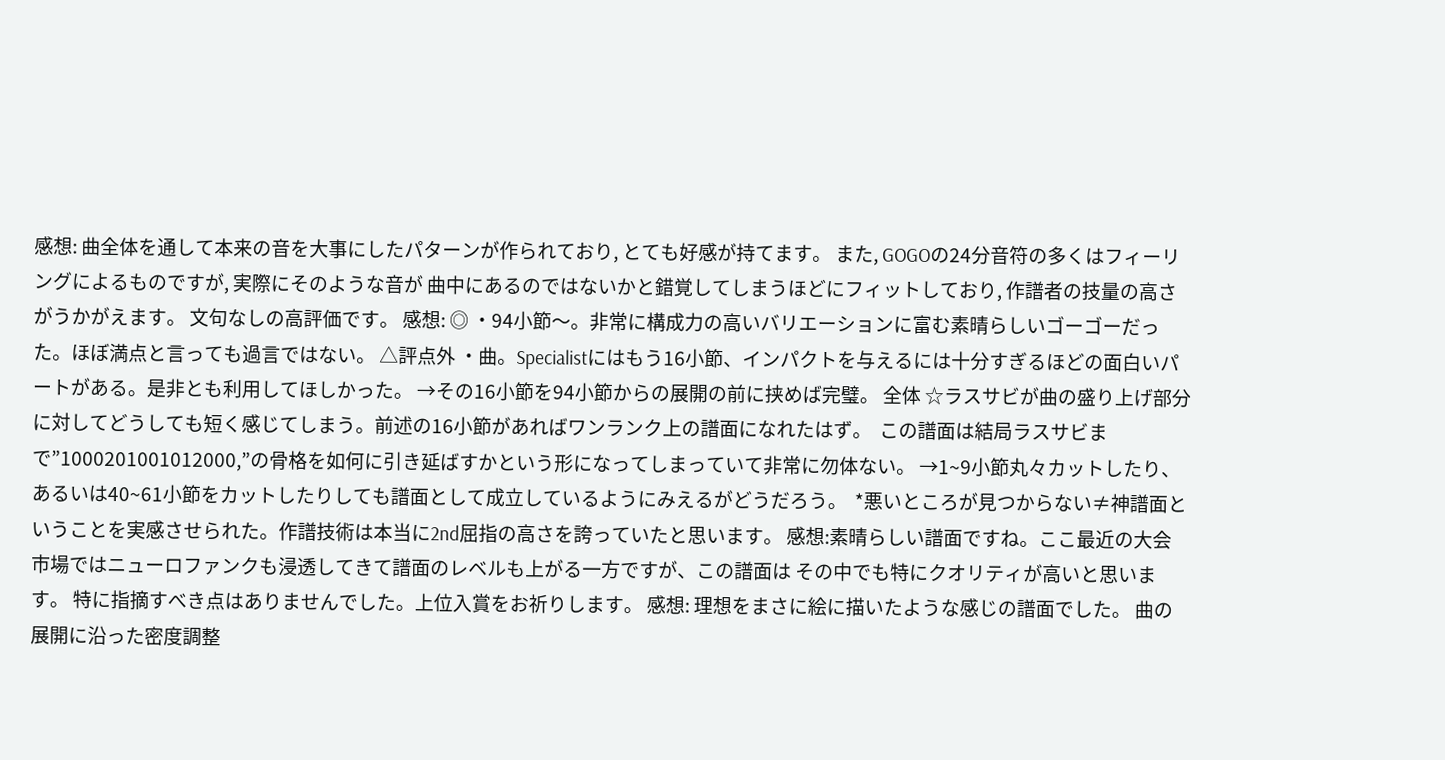感想: 曲全体を通して本来の音を大事にしたパターンが作られており, とても好感が持てます。 また, GOGOの24分音符の多くはフィーリングによるものですが, 実際にそのような音が 曲中にあるのではないかと錯覚してしまうほどにフィットしており, 作譜者の技量の高さがうかがえます。 文句なしの高評価です。 感想: ◎ ・94小節〜。非常に構成力の高いバリエーションに富む素晴らしいゴーゴーだった。ほぼ満点と言っても過言ではない。 △評点外 ・曲。Specialistにはもう16小節、インパクトを与えるには十分すぎるほどの面白いパートがある。是非とも利用してほしかった。 →その16小節を94小節からの展開の前に挟めば完璧。 全体 ☆ラスサビが曲の盛り上げ部分に対してどうしても短く感じてしまう。前述の16小節があればワンランク上の譜面になれたはず。  この譜面は結局ラスサビまで”1000201001012000,”の骨格を如何に引き延ばすかという形になってしまっていて非常に勿体ない。 →1~9小節丸々カットしたり、あるいは40~61小節をカットしたりしても譜面として成立しているようにみえるがどうだろう。  *悪いところが見つからない≠神譜面ということを実感させられた。作譜技術は本当に2nd屈指の高さを誇っていたと思います。 感想:素晴らしい譜面ですね。ここ最近の大会市場ではニューロファンクも浸透してきて譜面のレベルも上がる一方ですが、この譜面は その中でも特にクオリティが高いと思います。 特に指摘すべき点はありませんでした。上位入賞をお祈りします。 感想: 理想をまさに絵に描いたような感じの譜面でした。 曲の展開に沿った密度調整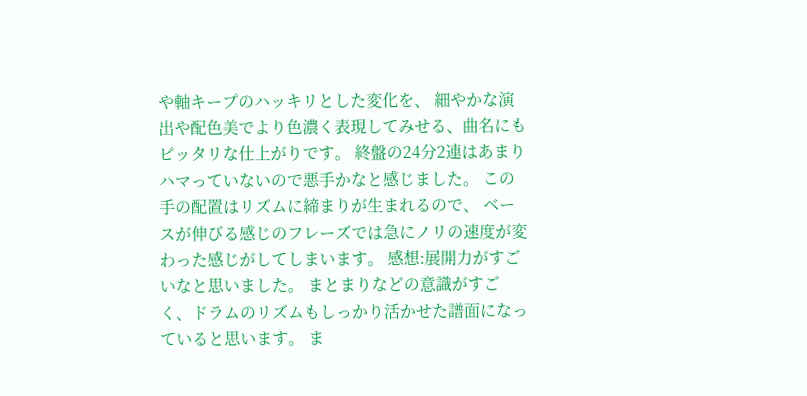や軸キープのハッキリとした変化を、 細やかな演出や配色美でより色濃く表現してみせる、曲名にもピッタリな仕上がりです。 終盤の24分2連はあまりハマっていないので悪手かなと感じました。 この手の配置はリズムに締まりが生まれるので、 ベースが伸びる感じのフレーズでは急にノリの速度が変わった感じがしてしまいます。 感想:展開力がすごいなと思いました。 まとまりなどの意識がすごく、ドラムのリズムもしっかり活かせた譜面になっていると思います。 ま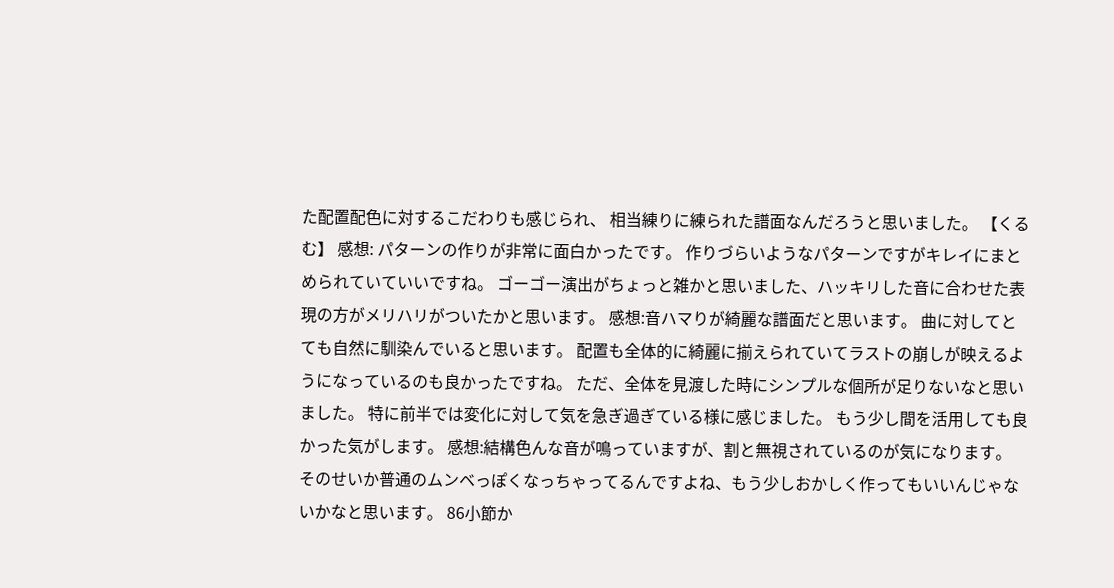た配置配色に対するこだわりも感じられ、 相当練りに練られた譜面なんだろうと思いました。 【くるむ】 感想: パターンの作りが非常に面白かったです。 作りづらいようなパターンですがキレイにまとめられていていいですね。 ゴーゴー演出がちょっと雑かと思いました、ハッキリした音に合わせた表現の方がメリハリがついたかと思います。 感想:音ハマりが綺麗な譜面だと思います。 曲に対してとても自然に馴染んでいると思います。 配置も全体的に綺麗に揃えられていてラストの崩しが映えるようになっているのも良かったですね。 ただ、全体を見渡した時にシンプルな個所が足りないなと思いました。 特に前半では変化に対して気を急ぎ過ぎている様に感じました。 もう少し間を活用しても良かった気がします。 感想:結構色んな音が鳴っていますが、割と無視されているのが気になります。 そのせいか普通のムンベっぽくなっちゃってるんですよね、もう少しおかしく作ってもいいんじゃないかなと思います。 86小節か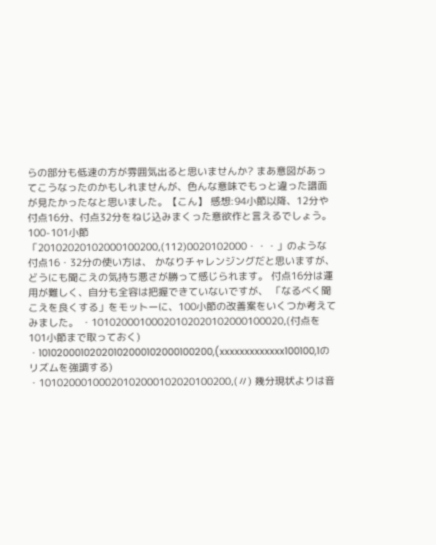らの部分も低速の方が雰囲気出ると思いませんか? まあ意図があってこうなったのかもしれませんが、色んな意味でもっと違った譜面が見たかったなと思いました。【こん】 感想:94小節以降、12分や付点16分、付点32分をねじ込みまくった意欲作と言えるでしょう。 100-101小節「20102020102000100200,(112)0020102000・・・」のような付点16・32分の使い方は、 かなりチャレンジングだと思いますが、どうにも聞こえの気持ち悪さが勝って感じられます。 付点16分は運用が難しく、自分も全容は把握できていないですが、 「なるべく聞こえを良くする」をモットーに、100小節の改善案をいくつか考えてみました。 ・10102000100020102020102000100020,(付点を101小節まで取っておく) ・10102000102020102000102000100200,(xxxxxxxxxxxxx100100,1のリズムを強調する) ・10102000100020102000102020100200,(〃) 幾分現状よりは音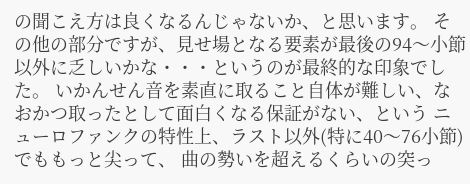の聞こえ方は良くなるんじゃないか、と思います。 その他の部分ですが、見せ場となる要素が最後の94〜小節以外に乏しいかな・・・というのが最終的な印象でした。 いかんせん音を素直に取ること自体が難しい、なおかつ取ったとして面白くなる保証がない、という ニューロファンクの特性上、ラスト以外(特に40〜76小節)でももっと尖って、 曲の勢いを超えるくらいの突っ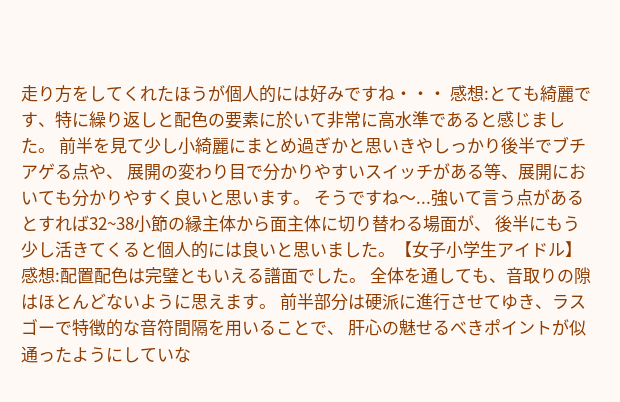走り方をしてくれたほうが個人的には好みですね・・・ 感想:とても綺麗です、特に繰り返しと配色の要素に於いて非常に高水準であると感じました。 前半を見て少し小綺麗にまとめ過ぎかと思いきやしっかり後半でブチアゲる点や、 展開の変わり目で分かりやすいスイッチがある等、展開においても分かりやすく良いと思います。 そうですね〜...強いて言う点があるとすれば32~38小節の縁主体から面主体に切り替わる場面が、 後半にもう少し活きてくると個人的には良いと思いました。【女子小学生アイドル】 感想:配置配色は完璧ともいえる譜面でした。 全体を通しても、音取りの隙はほとんどないように思えます。 前半部分は硬派に進行させてゆき、ラスゴーで特徴的な音符間隔を用いることで、 肝心の魅せるべきポイントが似通ったようにしていな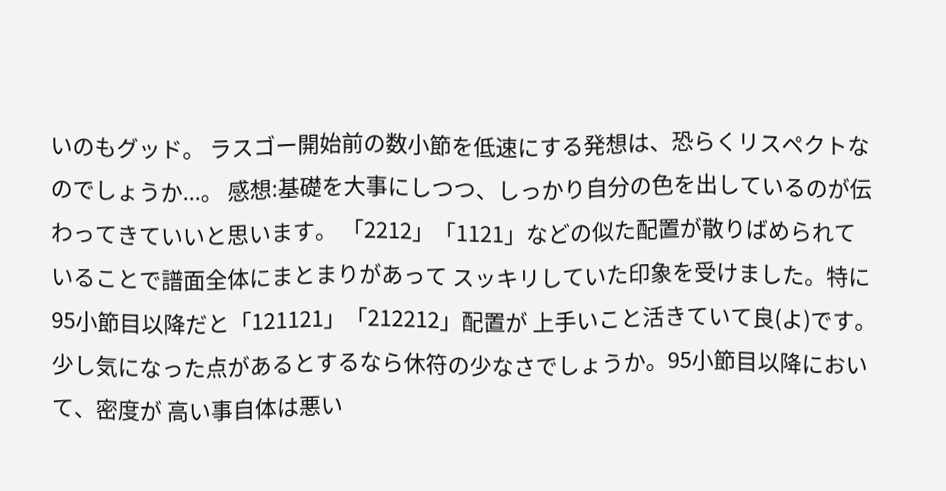いのもグッド。 ラスゴー開始前の数小節を低速にする発想は、恐らくリスペクトなのでしょうか...。 感想:基礎を大事にしつつ、しっかり自分の色を出しているのが伝わってきていいと思います。 「2212」「1121」などの似た配置が散りばめられていることで譜面全体にまとまりがあって スッキリしていた印象を受けました。特に95小節目以降だと「121121」「212212」配置が 上手いこと活きていて良(よ)です。 少し気になった点があるとするなら休符の少なさでしょうか。95小節目以降において、密度が 高い事自体は悪い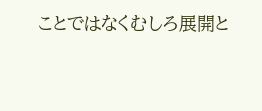ことではなくむしろ展開と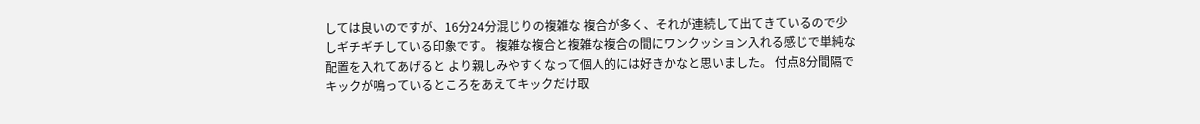しては良いのですが、16分24分混じりの複雑な 複合が多く、それが連続して出てきているので少しギチギチしている印象です。 複雑な複合と複雑な複合の間にワンクッション入れる感じで単純な配置を入れてあげると より親しみやすくなって個人的には好きかなと思いました。 付点8分間隔でキックが鳴っているところをあえてキックだけ取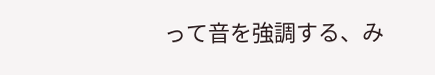って音を強調する、み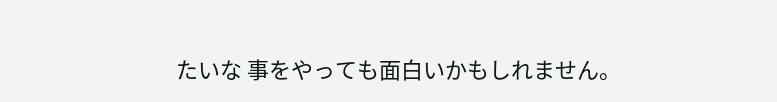たいな 事をやっても面白いかもしれません。